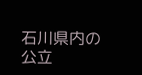石川県内の公立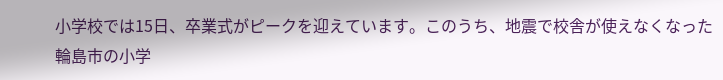小学校では15日、卒業式がピークを迎えています。このうち、地震で校舎が使えなくなった輪島市の小学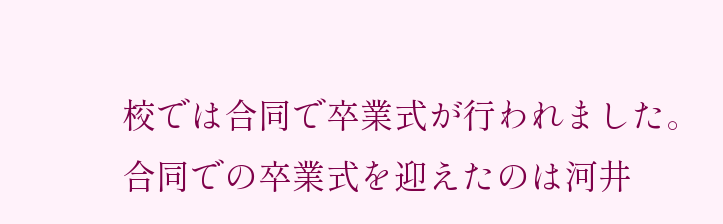校では合同で卒業式が行われました。合同での卒業式を迎えたのは河井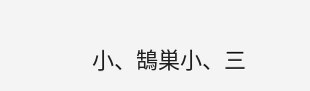小、鵠巣小、三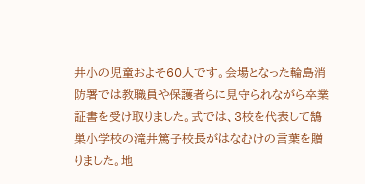井小の児童およそ60人です。会場となった輪島消防署では教職員や保護者らに見守られながら卒業証書を受け取りました。式では、3校を代表して鵠巣小学校の滝井篤子校長がはなむけの言葉を贈りました。地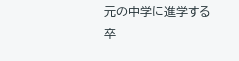元の中学に進学する卒